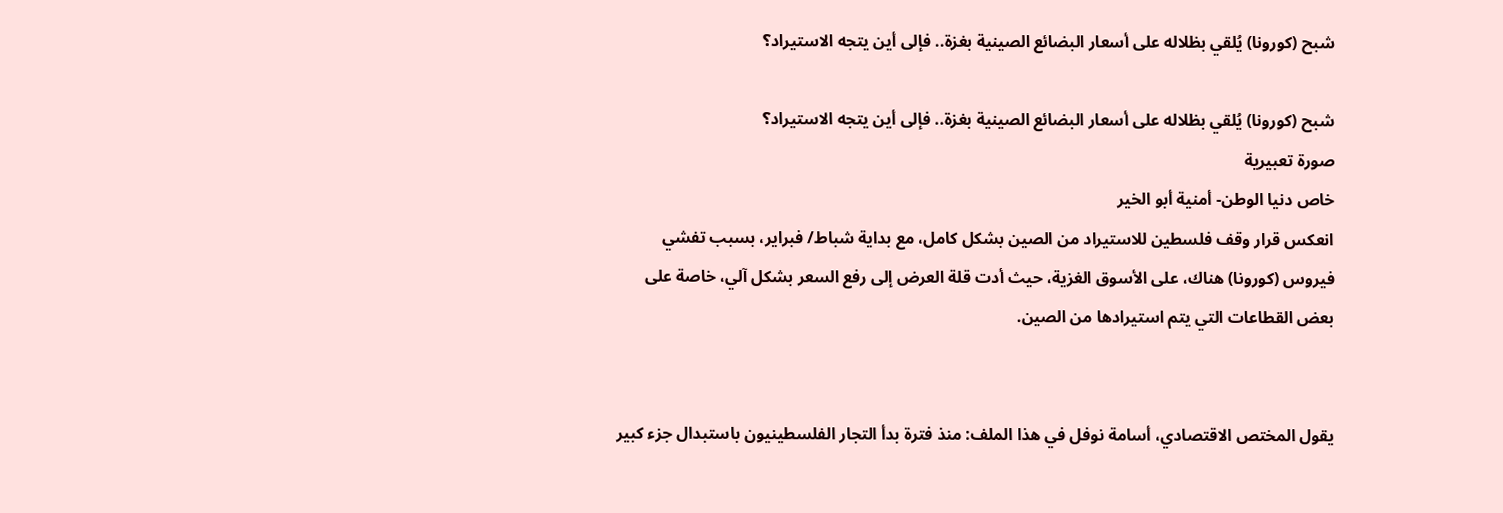شبح (كورونا) يُلقي بظلاله على أسعار البضائع الصينية بغزة.. فإلى أين يتجه الاستيراد؟

شبح (كورونا) يُلقي بظلاله على أسعار البضائع الصينية بغزة.. فإلى أين يتجه الاستيراد؟
صورة تعبيرية
خاص دنيا الوطن- أمنية أبو الخير
انعكس قرار وقف فلسطين للاستيراد من الصين بشكل كامل، مع بداية شباط/ فبراير، بسبب تفشي فيروس (كورونا) هناك، على الأسوق الغزية، حيث أدت قلة العرض إلى رفع السعر بشكل آلي، خاصة على بعض القطاعات التي يتم استيرادها من الصين.


يقول المختص الاقتصادي، أسامة نوفل في هذا الملف: منذ فترة بدأ التجار الفلسطينيون باستبدال جزء كبير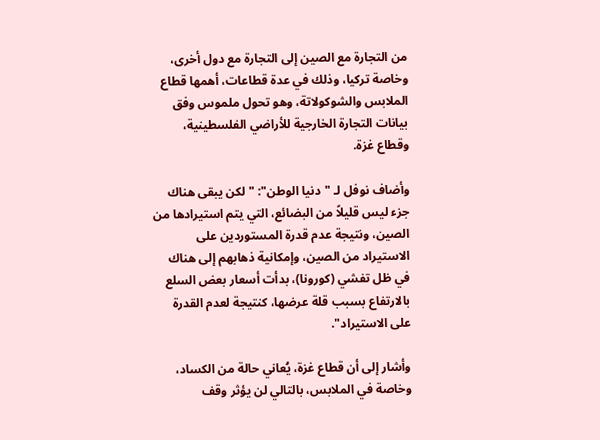من التجارة مع الصين إلى التجارة مع دول أخرى، وخاصة تركيا، وذلك في عدة قطاعات، أهمها قطاع الملابس والشوكولاتة، وهو تحول ملموس وفق بيانات التجارة الخارجية للأراضي الفلسطينية، وقطاع غزة.

وأضاف نوفل لـ "دنيا الوطن": "لكن يبقى هناك جزء ليس قليلاً من البضائع، التي يتم استيرادها من الصين، ونتيجة عدم قدرة المستوردين على الاستيراد من الصين، وإمكانية ذهابهم إلى هناك في ظل تفشي (كورونا)، بدأت أسعار بعض السلع بالارتفاع بسبب قلة عرضها، كنتيجة لعدم القدرة على الاستيراد".

وأشار إلى أن قطاع غزة، يُعاني حالة من الكساد، وخاصة في الملابس، بالتالي لن يؤثر وقف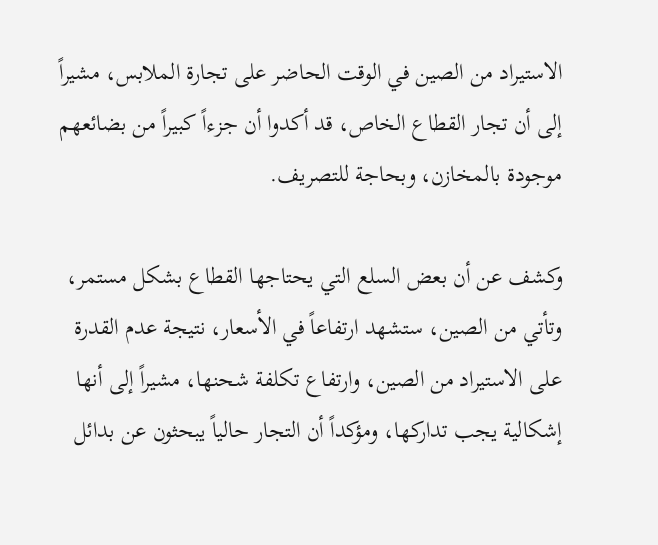الاستيراد من الصين في الوقت الحاضر على تجارة الملابس، مشيراً إلى أن تجار القطاع الخاص، قد أكدوا أن جزءاً كبيراً من بضائعهم موجودة بالمخازن، وبحاجة للتصريف.

وكشف عن أن بعض السلع التي يحتاجها القطاع بشكل مستمر، وتأتي من الصين، ستشهد ارتفاعاً في الأسعار، نتيجة عدم القدرة على الاستيراد من الصين، وارتفاع تكلفة شحنها، مشيراً إلى أنها إشكالية يجب تداركها، ومؤكداً أن التجار حالياً يبحثون عن بدائل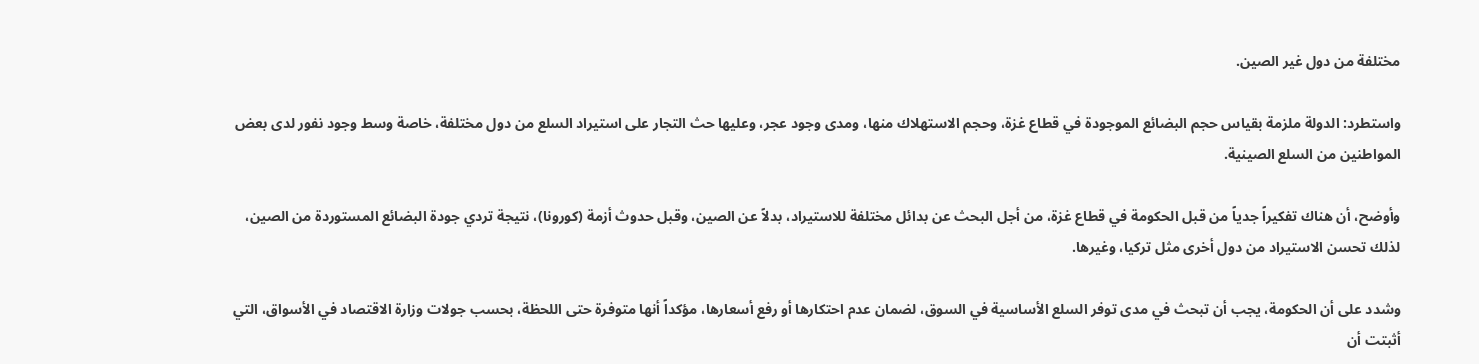مختلفة من دول غير الصين.

واستطرد: الدولة ملزمة بقياس حجم البضائع الموجودة في قطاع غزة، وحجم الاستهلاك منها، ومدى وجود عجر، وعليها حث التجار على استيراد السلع من دول مختلفة، خاصة وسط وجود نفور لدى بعض المواطنين من السلع الصينية.

وأوضح، أن هناك تفكيراً جدياً من قبل الحكومة في قطاع غزة، من أجل البحث عن بدائل مختلفة للاستيراد، بدلاً عن الصين، وقبل حدوث أزمة (كورونا)، نتيجة تردي جودة البضائع المستوردة من الصين، لذلك تحسن الاستيراد من دول أخرى مثل تركيا، وغيرها.

وشدد على أن الحكومة، يجب أن تبحث في مدى توفر السلع الأساسية في السوق، لضمان عدم احتكارها أو رفع أسعارها، مؤكداً أنها متوفرة حتى اللحظة، بحسب جولات وزارة الاقتصاد في الأسواق، التي أثبتت أن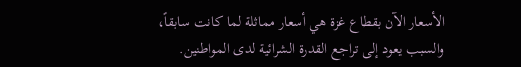الأسعار الآن بقطاع غزة هي أسعار مماثلة لما كانت سابقاً، والسبب يعود إلى تراجع القدرة الشرائية لدى المواطنين.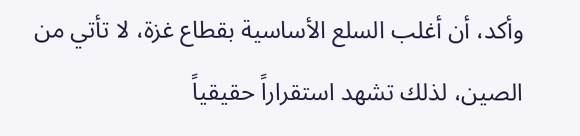وأكد، أن أغلب السلع الأساسية بقطاع غزة، لا تأتي من الصين، لذلك تشهد استقراراً حقيقياً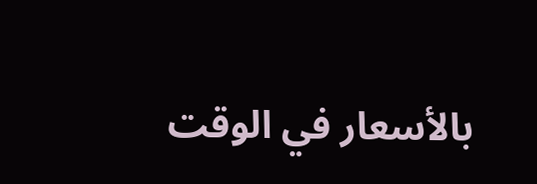بالأسعار في الوقت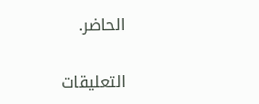الحاضر.

التعليقات